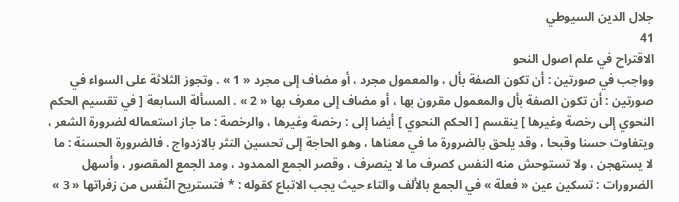جلال الدين السيوطي
41
الاقتراح في علم اصول النحو
وواجب في صورتين : أن تكون الصفة بأل ، والمعمول مجرد ، أو مضاف إلى مجرد « 1 » . وتجوز الثلاثة على السواء في صورتين : أن تكون الصفة بأل والمعمول مقرون بها ، أو مضاف إلى معرف بها « 2 » . المسألة السابعة [ في تقسيم الحكم النحوي إلى رخصة وغيرها ] ينقسم [ الحكم النحوي ] أيضا إلى : رخصة وغيرها ، والرخصة : ما جاز استعماله لضرورة الشعر ، ويتفاوت حسنا وقبحا ، وقد يلحق بالضرورة ما في معناها ، وهو الحاجة إلى تحسين النثر بالازدواج . فالضرورة الحسنة : ما لا يستهجن ، ولا تستوحش منه النفس كصرف ما لا ينصرف ، وقصر الجمع الممدود ، ومد الجمع المقصور ، وأسهل الضرورات : تسكين عين « فعلة » في الجمع بالألف والتاء حيث يجب الاتباع كقوله : * فتستريح النّفس من زفراتها « 3 »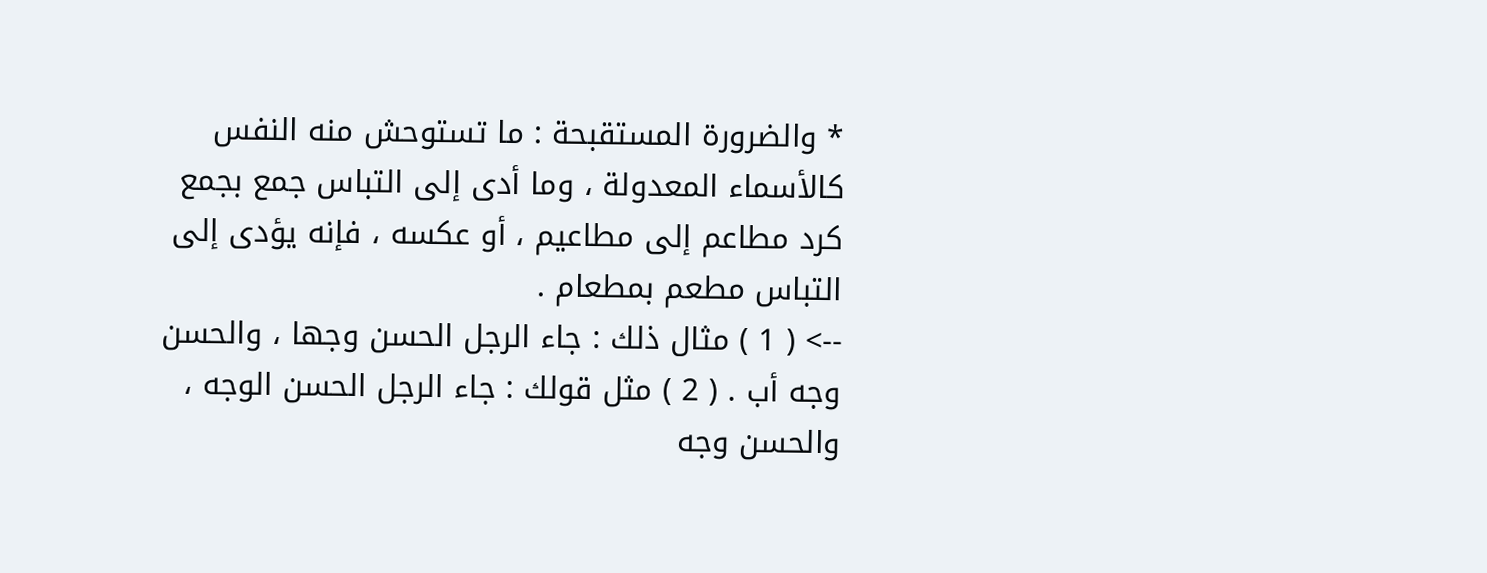* والضرورة المستقبحة : ما تستوحش منه النفس كالأسماء المعدولة ، وما أدى إلى التباس جمع بجمع كرد مطاعم إلى مطاعيم ، أو عكسه ، فإنه يؤدى إلى التباس مطعم بمطعام .
--> ( 1 ) مثال ذلك : جاء الرجل الحسن وجها ، والحسن وجه أب . ( 2 ) مثل قولك : جاء الرجل الحسن الوجه ، والحسن وجه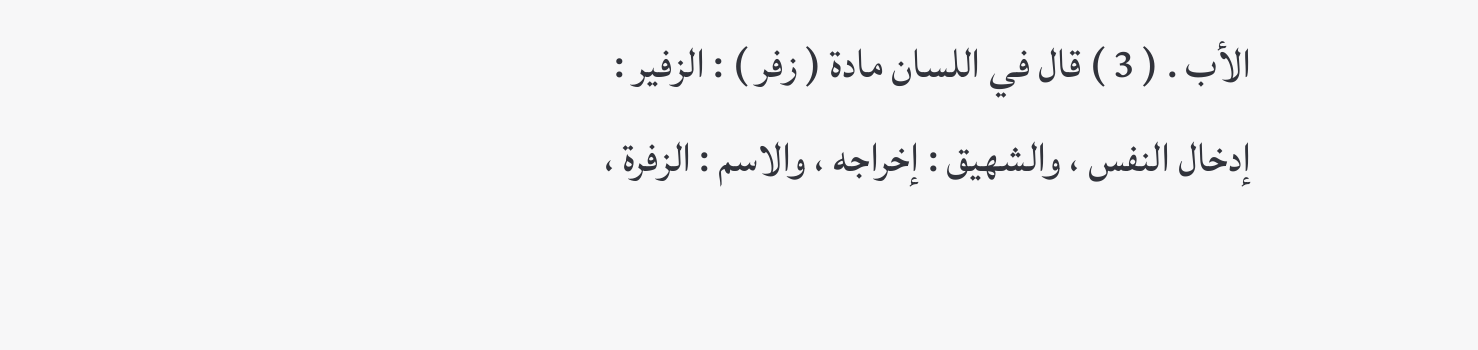الأب . ( 3 ) قال في اللسان مادة ( زفر ) : الزفير : إدخال النفس ، والشهيق : إخراجه ، والاسم : الزفرة ،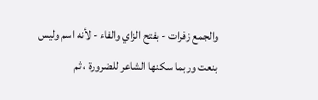والجمع زفرات - بفتح الزاي والفاء - لأنه اسم وليس بنعت وربما سكنها الشاعر للضرورة ، ثم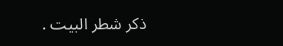ذكر شطر البيت .